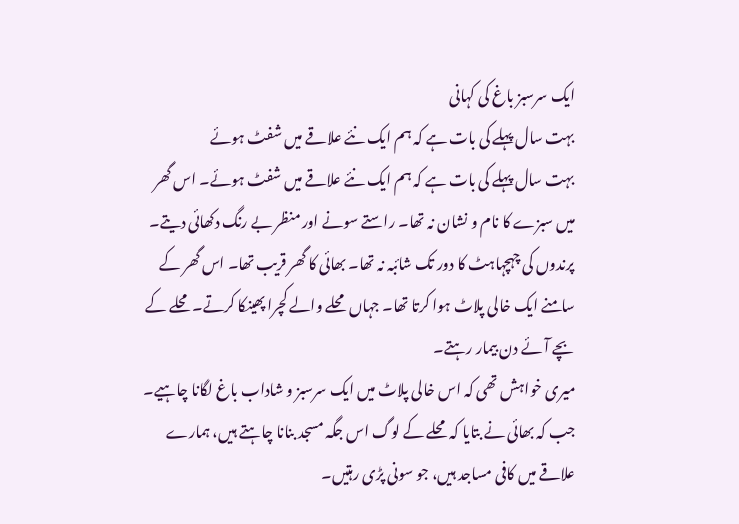ایک سرسبز باغ کی کہانی
بہت سال پہلے کی بات ہے کہ ہم ایک نئے علاقے میں شفٹ ہوئے
بہت سال پہلے کی بات ہے کہ ہم ایک نئے علاقے میں شفٹ ہوئے۔ اس گھر میں سبزے کا نام و نشان نہ تھا۔ راستے سونے اور منظر بے رنگ دکھائی دیتے۔ پرندوں کی چہچہاہٹ کا دور تک شائبہ نہ تھا۔ بھائی کا گھر قریب تھا۔ اس گھر کے سامنے ایک خالی پلاٹ ہوا کرتا تھا۔ جہاں محلے والے کچرا پھینکا کرتے۔ محلے کے بچے آئے دن بیمار رہتے۔
میری خواہش تھی کہ اس خالی پلاٹ میں ایک سرسبز و شاداب باغ لگانا چاہیے۔ جب کہ بھائی نے بتایا کہ محلے کے لوگ اس جگہ مسجد بنانا چاہتے ہیں، ہمارے علاقے میں کافی مساجد ہیں، جو سونی پڑی رہتیں۔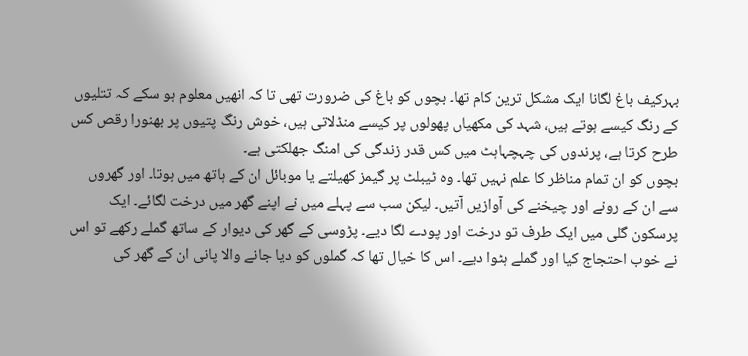بہرکیف باغ لگانا ایک مشکل ترین کام تھا۔ بچوں کو باغ کی ضرورت تھی تا کہ انھیں معلوم ہو سکے کہ تتلیوں کے رنگ کیسے ہوتے ہیں، شہد کی مکھیاں پھولوں پر کیسے منڈلاتی ہیں، خوش رنگ پتیوں پر بھنورا رقص کس طرح کرتا ہے، پرندوں کی چہچہاہٹ میں کس قدر زندگی کی امنگ جھلکتی ہے۔
بچوں کو ان تمام مناظر کا علم نہیں تھا۔ وہ ٹیبلٹ پر گیمز کھیلتے یا موبائل ان کے ہاتھ میں ہوتا۔ اور گھروں سے ان کے رونے اور چیخنے کی آوازیں آتیں۔ لیکن سب سے پہلے میں نے اپنے گھر میں درخت لگائے۔ ایک پرسکون گلی میں ایک طرف تو درخت اور پودے لگا دیے۔ پڑوسی کے گھر کی دیوار کے ساتھ گملے رکھے تو اس نے خوب احتجاج کیا اور گملے ہٹوا دیے۔ اس کا خیال تھا کہ گملوں کو دیا جانے والا پانی ان کے گھر کی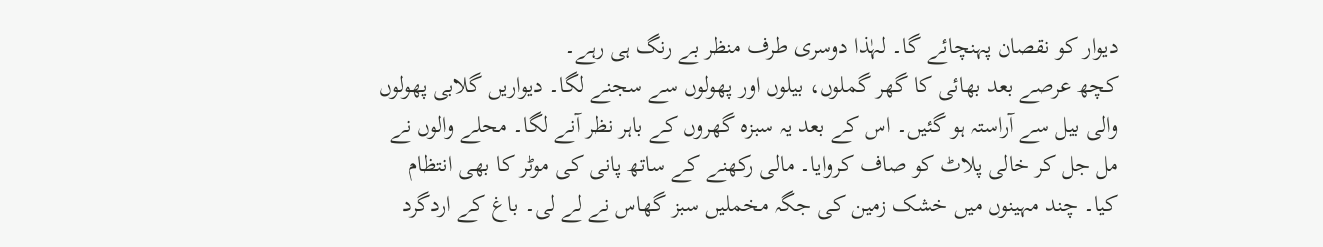دیوار کو نقصان پہنچائے گا۔ لہٰذا دوسری طرف منظر بے رنگ ہی رہے۔
کچھ عرصے بعد بھائی کا گھر گملوں، بیلوں اور پھولوں سے سجنے لگا۔ دیواریں گلابی پھولوں والی بیل سے آراستہ ہو گئیں۔ اس کے بعد یہ سبزہ گھروں کے باہر نظر آنے لگا۔ محلے والوں نے مل جل کر خالی پلاٹ کو صاف کروایا۔ مالی رکھنے کے ساتھ پانی کی موٹر کا بھی انتظام کیا۔ چند مہینوں میں خشک زمین کی جگہ مخملیں سبز گھاس نے لے لی۔ باغ کے اردگرد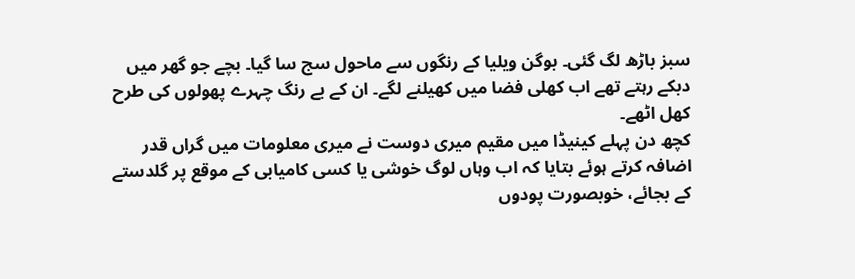سبز باڑھ لگ گئی۔ بوگن ویلیا کے رنگوں سے ماحول سج سا گیا۔ بچے جو گھر میں دبکے رہتے تھے اب کھلی فضا میں کھیلنے لگے۔ ان کے بے رنگ چہرے پھولوں کی طرح کھل اٹھے۔
کچھ دن پہلے کینیڈا میں مقیم میری دوست نے میری معلومات میں گراں قدر اضافہ کرتے ہوئے بتایا کہ اب وہاں لوگ خوشی یا کسی کامیابی کے موقع پر گلدستے کے بجائے، خوبصورت پودوں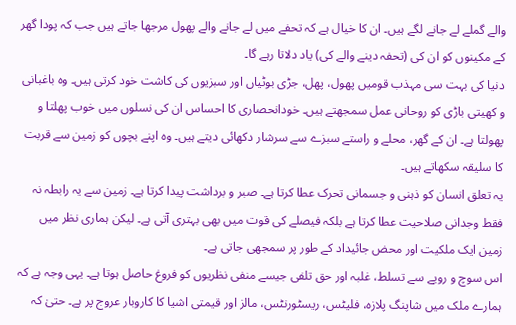والے گملے لے جانے لگے ہیں۔ ان کا خیال ہے کہ تحفے میں لے جانے والے پھول مرجھا جاتے ہیں جب کہ پودا گھر کے مکینوں کو ان کی (تحفہ دینے والے کی) یاد دلاتا رہے گا۔
دنیا کی بہت سی مہذب قومیں پھول، پھل، جڑی بوٹیاں اور سبزیوں کی کاشت خود کرتی ہیں۔ وہ باغبانی و کھیتی باڑی کو روحانی عمل سمجھتے ہیں۔ خودانحصاری کا احساس ان کی نسلوں میں خوب پھلتا و پھولتا ہے۔ ان کے گھر، محلے و راستے سبزے سے سرشار دکھائی دیتے ہیں۔ وہ اپنے بچوں کو زمین سے قربت کا سلیقہ سکھاتے ہیں۔
یہ تعلق انسان کو ذہنی و جسمانی تحرک عطا کرتا ہے۔ صبر و برداشت پیدا کرتا ہے۔ زمین سے یہ رابطہ نہ فقط وجدانی صلاحیت عطا کرتا ہے بلکہ فیصلے کی قوت میں بھی بہتری آتی ہے۔ لیکن ہماری نظر میں زمین ایک ملکیت اور محض جائیداد کے طور پر سمجھی جاتی ہے۔
اس سوچ و رویے سے تسلط، غلبہ اور حق تلفی جیسے منفی نظریوں کو فروغ حاصل ہوتا ہے۔ یہی وجہ ہے کہ ہمارے ملک میں شاپنگ پلازہ، فلیٹس، ریسٹورنٹس، مالز اور قیمتی اشیا کا کاروبار عروج پر ہے۔ حتیٰ کہ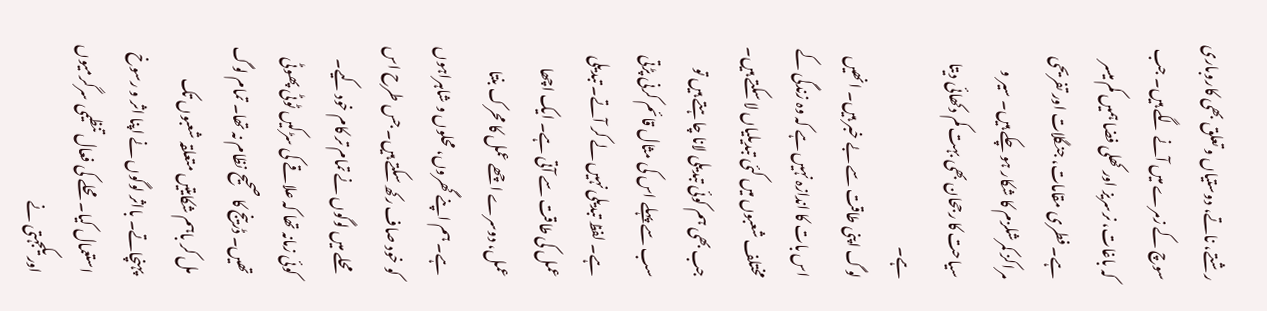رشتے، ناتے، دوستیاں و تعلق بھی کاروباری سوچ کے زمرے میں آنے لگے ہیں۔ جب کہ باغات، نرسریز اور کھلی فضا ہمیں کم میسر ہے۔ فطری مقامات، جنگلات اور تفریحی مراکز کمرشلزم کا شکار ہو چکے ہیں۔ سیر و سیاحت کا رجحان بھی بہت کم دکھائی دیتا ہے۔
لوگ اپنی طاقت سے بے خبر ہیں۔ انھیں اس بات کا اندازہ نہیں ہے کہ وہ زندگی کے مختلف شعبوں میں کئی تبدیلیاں لا سکتے ہیں۔ جب بھی ہم کوئی تبدیلی لانا چاہتے ہیں تو سب سے پہلے اس کی مثال قائم کرنی پڑتی ہے۔ لفظ تبدیلی نہیں لے کر آتے۔ تبدیلی عمل کی طاقت سے آتی ہے۔ ایک اچھا عمل، دوسرے اچھے عمل کا محرک بنتا ہے۔ ہم اپنے گھروں، محلوں و شاہراہوں کو خود صاف رکھ سکتے ہیں۔ جس طرح اس محلے میں لوگوں نے تمام تر کام خود کیے۔ کوئی زمانہ تھا کہ علاقے کی سڑکیں ٹوٹی پھوٹی تھیں۔ ڈرینج کا صحیح نظام نہ تھا۔ تمام لوگ مل کر باہم شکایتیں متعلقہ شعبوں تک پہنچاتے۔ بااثر لوگوں نے اپنا اثر و رسوخ استعمال کیا۔ محلے کی فعال تنظیمی سرگرمیوں اور یکجہتی نے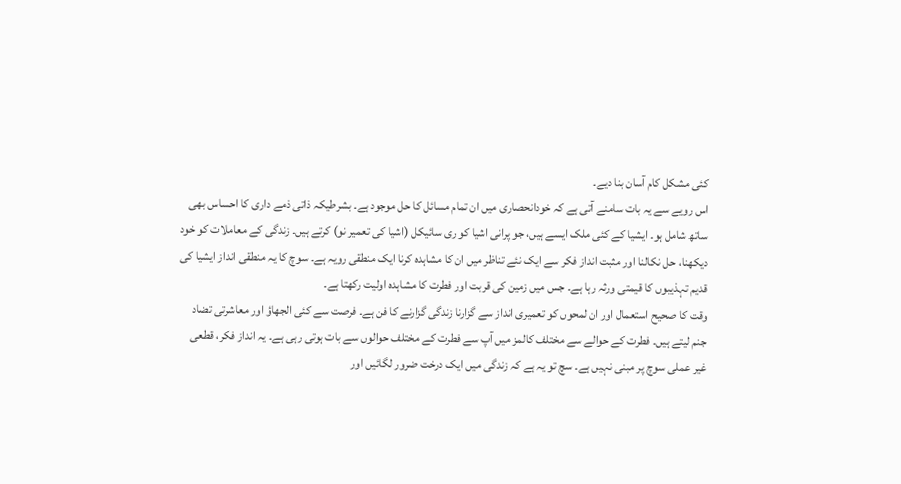کئی مشکل کام آسان بنا دیے۔
اس رویے سے یہ بات سامنے آتی ہے کہ خودانحصاری میں ان تمام مسائل کا حل موجود ہے۔ بشرطیکہ ذاتی ذمے داری کا احساس بھی ساتھ شامل ہو۔ ایشیا کے کئی ملک ایسے ہیں، جو پرانی اشیا کو ری سائیکل (اشیا کی تعمیر نو) کرتے ہیں۔ زندگی کے معاملات کو خود دیکھنا، حل نکالنا اور مثبت انداز فکر سے ایک نئے تناظر میں ان کا مشاہدہ کرنا ایک منطقی رویہ ہے۔ سوچ کا یہ منطقی انداز ایشیا کی قدیم تہذیبوں کا قیمتی ورثہ رہا ہے۔ جس میں زمین کی قربت اور فطرت کا مشاہدہ اولیت رکھتا ہے۔
وقت کا صحیح استعمال اور ان لمحوں کو تعمیری انداز سے گزارنا زندگی گزارنے کا فن ہے۔ فرصت سے کئی الجھاؤ اور معاشرتی تضاد جنم لیتے ہیں۔ فطرت کے حوالے سے مختلف کالمز میں آپ سے فطرت کے مختلف حوالوں سے بات ہوتی رہی ہے۔ یہ انداز فکر، قطعی غیر عملی سوچ پر مبنی نہیں ہے۔ سچ تو یہ ہے کہ زندگی میں ایک درخت ضرور لگائیں اور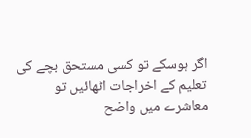اگر ہوسکے تو کسی مستحق بچے کی تعلیم کے اخراجات اٹھائیں تو معاشرے میں واضح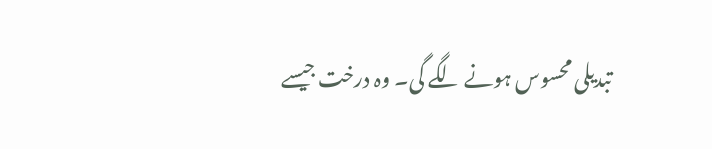تبدیلی محسوس ہونے لگے گی۔ وہ درخت جیسے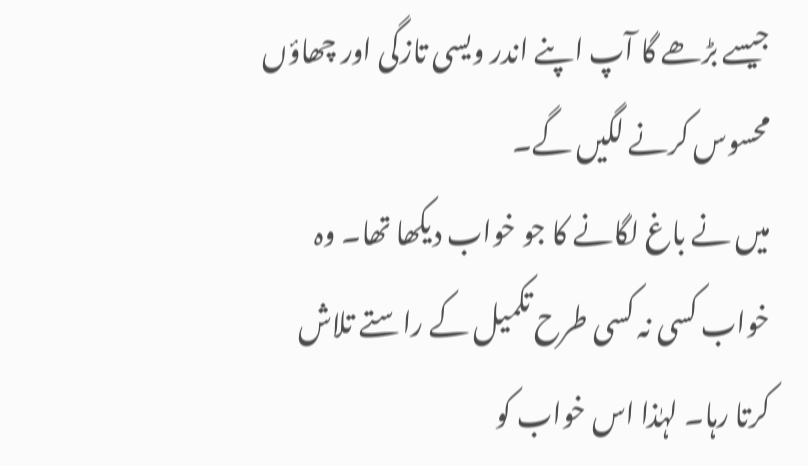جیسے بڑھے گا آپ اپنے اندر ویسی تازگی اور چھاؤں محسوس کرنے لگیں گے۔
میں نے باغ لگانے کا جو خواب دیکھا تھا۔ وہ خواب کسی نہ کسی طرح تکمیل کے راستے تلاش کرتا رہا۔ لہٰذا اس خواب کو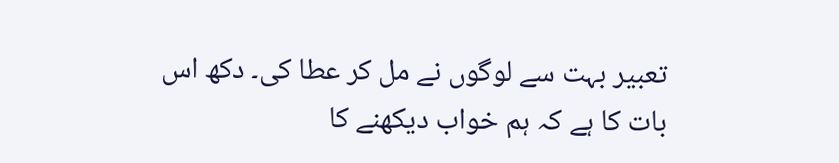تعبیر بہت سے لوگوں نے مل کر عطا کی۔ دکھ اس بات کا ہے کہ ہم خواب دیکھنے کا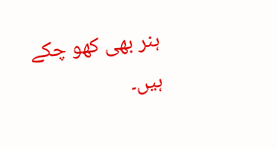ہنر بھی کھو چکے ہیں۔